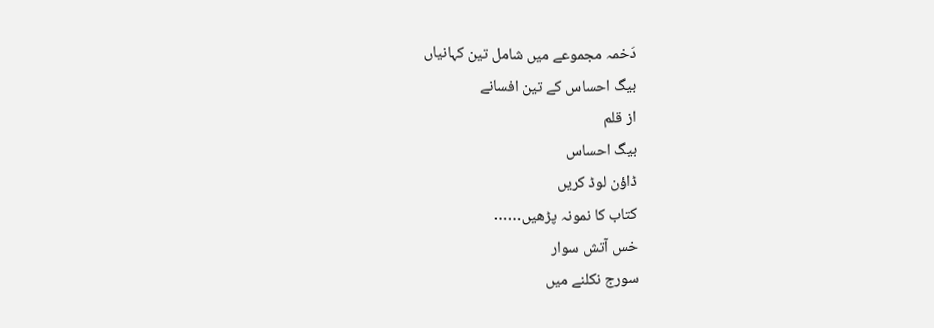دَخمہ مجموعے میں شامل تین کہانیاں
بیگ احساس کے تین افسانے
از قلم
بیگ احساس
ڈاؤن لوڈ کریں
کتاب کا نمونہ پڑھیں……
خس آتش سوار
سورج نکلنے میں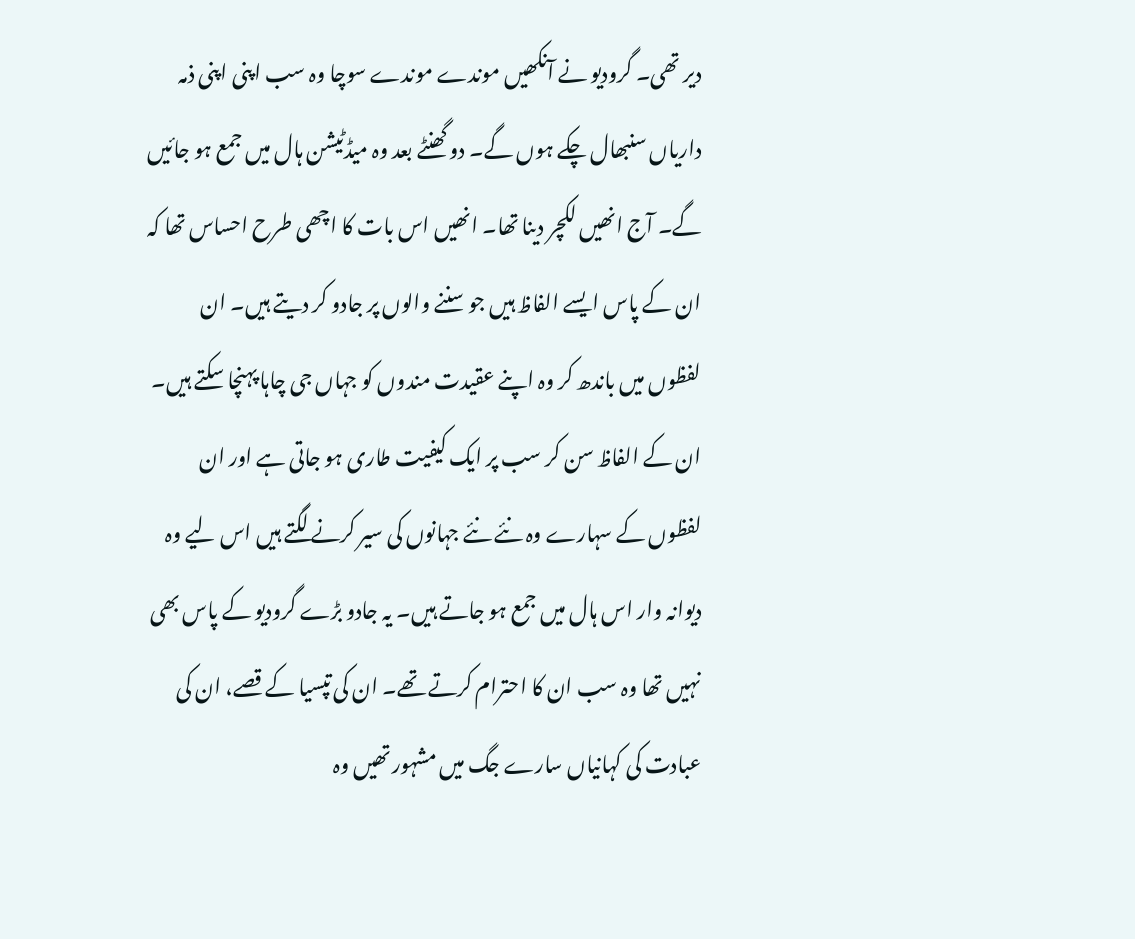دیر تھی۔ گرودیو نے آنکھیں موندے موندے سوچا وہ سب اپنی اپنی ذمہ داریاں سنبھال چکے ہوں گے۔ دو گھنٹے بعد وہ میڈٹیشن ہال میں جمع ہو جائیں گے۔ آج انھیں لکچر دینا تھا۔ انھیں اس بات کا اچھی طرح احساس تھا کہ ان کے پاس ایسے الفاظ ہیں جو سننے والوں پر جادو کر دیتے ہیں۔ ان لفظوں میں باندھ کر وہ اپنے عقیدت مندوں کو جہاں جی چاہا پہنچا سکتے ہیں۔ ان کے الفاظ سن کر سب پر ایک کیفیت طاری ہو جاتی ہے اور ان لفظوں کے سہارے وہ نئے نئے جہانوں کی سیر کرنے لگتے ہیں اس لیے وہ دیوانہ وار اس ہال میں جمع ہو جاتے ہیں۔ یہ جادو بڑے گرودیو کے پاس بھی نہیں تھا وہ سب ان کا احترام کرتے تھے۔ ان کی تپسیا کے قصے، ان کی عبادت کی کہانیاں سارے جگ میں مشہور تھیں وہ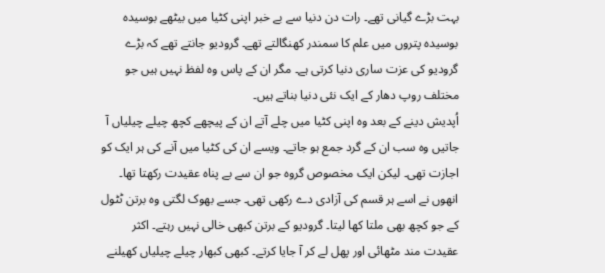بہت بڑے گیانی تھے۔ رات دن دنیا سے بے خبر اپنی کٹیا میں بیٹھے بوسیدہ بوسیدہ پتروں میں علم کا سمندر کھنگالتے تھے۔ گرودیو جانتے تھے کہ بڑے گرودیو کی عزت ساری دنیا کرتی ہے۔ مگر ان کے پاس وہ لفظ نہیں ہیں جو مختلف روپ دھار کے ایک نئی دنیا بناتے ہیں۔
اُپدیش دینے کے بعد وہ اپنی کٹیا میں چلے آتے ان کے پیچھے کچھ چیلے چیلیاں آ جاتیں وہ سب ان کے گرد جمع ہو جاتے۔ ویسے ان کی کٹیا میں آنے کی ہر ایک کو اجازت تھی۔ لیکن ایک مخصوص گروہ جو ان سے بے پناہ عقیدت رکھتا تھا۔ انھوں نے اسے ہر قسم کی آزادی دے رکھی تھی۔ جسے بھوک لگتی وہ برتن ٹٹول کے جو کچھ بھی ملتا کھا لیتا۔ گرودیو کے برتن کبھی خالی نہیں رہتے۔ اکثر عقیدت مند مٹھائی اور پھل لے کر آ جایا کرتے۔ کبھی کبھار چیلے چیلیاں کھیلنے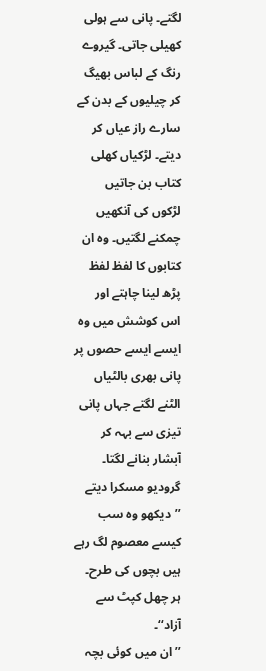لگتے۔ پانی سے ہولی کھیلی جاتی۔ گیروے رنگ کے لباس بھیگ کر چیلیوں کے بدن کے سارے راز عیاں کر دیتے۔ لڑکیاں کھلی کتاب بن جاتیں لڑکوں کی آنکھیں چمکنے لگتیں۔ وہ ان کتابوں کا لفظ لفظ پڑھ لینا چاہتے اور اس کوشش میں وہ ایسے ایسے حصوں پر پانی بھری بالٹیاں الٹنے لگتے جہاں پانی تیزی سے بہہ کر آبشار بنانے لگتا۔
گرودیو مسکرا دیتے ’’دیکھو وہ سب کیسے معصوم لگ رہے ہیں بچوں کی طرح۔ ہر چھل کپٹ سے آزاد‘‘۔
’’ان میں کوئی بچہ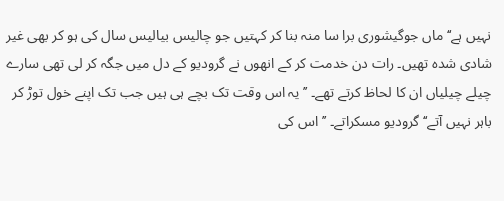نہیں ہے‘‘ ماں جوگیشوری برا سا منہ بنا کر کہتیں جو چالیس بیالیس سال کی ہو کر بھی غیر شادی شدہ تھیں۔ رات دن خدمت کر کے انھوں نے گرودیو کے دل میں جگہ کر لی تھی سارے چیلے چیلیاں ان کا لحاظ کرتے تھے۔ ’’یہ اس وقت تک بچے ہی ہیں جب تک اپنے خول توڑ کر باہر نہیں آتے‘‘ گرودیو مسکراتے۔ ’’اس کی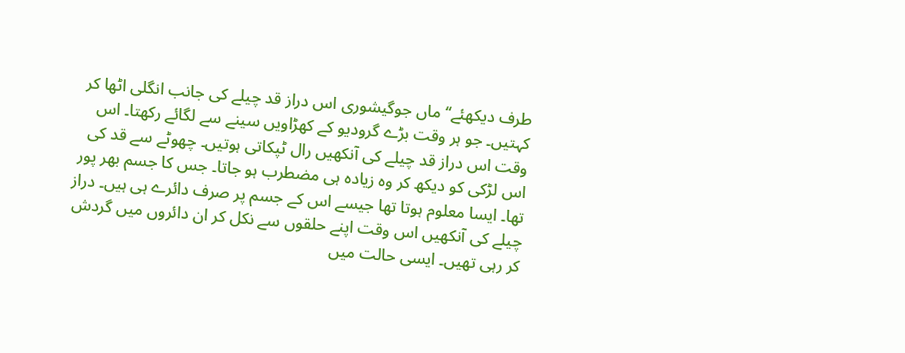طرف دیکھئے‘‘ ماں جوگیشوری اس دراز قد چیلے کی جانب انگلی اٹھا کر کہتیں۔ جو ہر وقت بڑے گرودیو کے کھڑاویں سینے سے لگائے رکھتا۔ اس وقت اس دراز قد چیلے کی آنکھیں رال ٹپکاتی ہوتیں۔ چھوٹے سے قد کی اس لڑکی کو دیکھ کر وہ زیادہ ہی مضطرب ہو جاتا۔ جس کا جسم بھر پور تھا۔ ایسا معلوم ہوتا تھا جیسے اس کے جسم پر صرف دائرے ہی ہیں۔ دراز چیلے کی آنکھیں اس وقت اپنے حلقوں سے نکل کر ان دائروں میں گردش کر رہی تھیں۔ ایسی حالت میں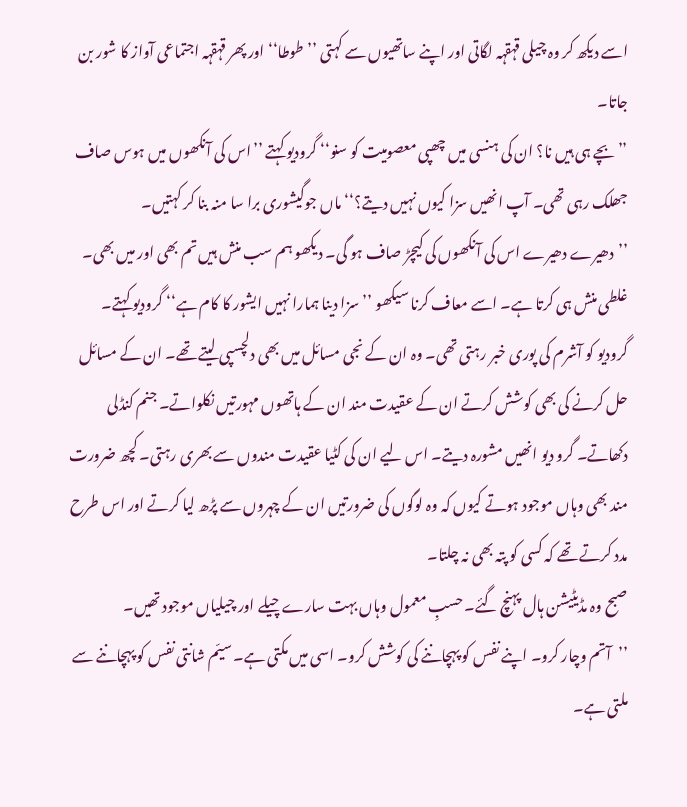اسے دیکھ کر وہ چیلی قہقہہ لگاتی اور اپنے ساتھیوں سے کہتی ’’طوطا‘‘ اور پھر قہقہہ اجتماعی آواز کا شور بن جاتا۔
’’بچے ہی ہیں نا؟ ان کی ہنسی میں چھپی معصومیت کو سنو‘‘ گرودیو کہتے ’’اس کی آنکھوں میں ہوس صاف جھلک رہی تھی۔ آپ انھیں سزا کیوں نہیں دیتے؟‘‘ ماں جوگیشوری برا سا منہ بنا کر کہتیں۔
’’دھیرے دھیرے اس کی آنکھوں کی کیچڑ صاف ہو گی۔ دیکھو ہم سب منش ہیں تم بھی اور میں بھی۔ غلطی منش ہی کرتا ہے۔ اسے معاف کرنا سیکھو ’’سزا دینا ہمارا نہیں ایشور کا کام ہے‘‘ گرودیو کہتے۔
گرودیو کو آشرم کی پوری خبر رہتی تھی۔ وہ ان کے نجی مسائل میں بھی دلچسپی لیتے تھے۔ ان کے مسائل حل کرنے کی بھی کوشش کرتے ان کے عقیدت مند ان کے ہاتھوں مہورتیں نکلواتے۔ جنم کنڈلی دکھاتے۔ گرو دیو انھیں مشورہ دیتے۔ اس لیے ان کی کٹیا عقیدت مندوں سے بھری رہتی۔ کچھ ضرورت مند بھی وہاں موجود ہوتے کیوں کہ وہ لوگوں کی ضرورتیں ان کے چہروں سے پڑھ لیا کرتے اور اس طرح مدد کرتے تھے کہ کسی کو پتہ بھی نہ چلتا۔
صبح وہ مڈیٹیشن ہال پہنچ گئے۔ حسبِ معمول وہاں بہت سارے چیلے اور چیلیاں موجود تھیں۔
’’آتم وچار کرو۔ اپنے نفس کو پہچاننے کی کوشش کرو۔ اسی میں مکتی ہے۔ سیّم شانتی نفس کو پہچاننے سے ملتی ہے۔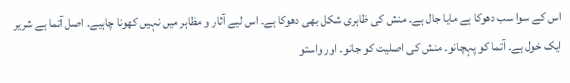اس کے سوا سب دھوکا ہے مایا جال ہے۔ منش کی ظاہری شکل بھی دھوکا ہے۔ اس لیے آثار و مظاہر میں نہیں کھونا چاہیے۔ اصل آتما ہے شریر ایک خول ہے۔ آتما کو پہچانو۔ منش کی اصلیت کو جانو۔ اور واستو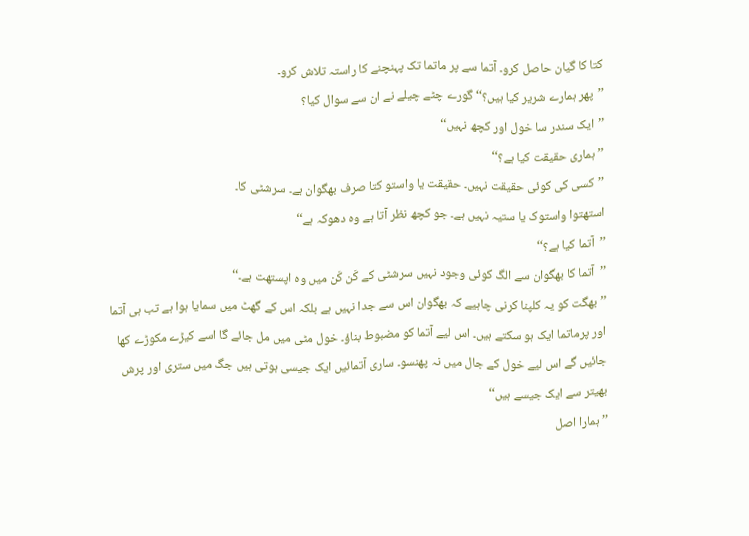کتا کا گیان حاصل کرو۔ آتما سے پر ماتما تک پہنچنے کا راستہ تلاش کرو۔
’’پھر ہمارے شریر کیا ہیں؟‘‘ گورے چٹے چیلے نے ان سے سوال کیا؟
’’ایک سندر سا خول اور کچھ نہیں‘‘
’’ہماری حقیقت کیا ہے؟‘‘
’’کسی کی کوئی حقیقت نہیں۔ حقیقت یا واستو کتا صرف بھگوان ہے۔ سرشٹی کا۔
استھتوا واستوک یا ستیہ نہیں ہے۔ جو کچھ نظر آتا ہے وہ دھوکہ ہے‘‘
’’آتما کیا ہے؟‘‘
’’آتما کا بھگوان سے الگ کوئی وجود نہیں سرشٹی کے کَن کَن میں وہ اپستھت ہے۔‘‘
’’بھگت کو یہ کلپنا کرنی چاہیے کہ بھگوان اس سے جدا نہیں ہے بلکہ اس کے گھٹ میں سمایا ہوا ہے تب ہی آتما اور پرماتما ایک ہو سکتے ہیں۔ اس لیے آتما کو مضبوط بناؤ۔ خول مٹی میں مل جائے گا اسے کیڑے مکوڑے کھا جائیں گے اس لیے خول کے جال میں نہ پھنسو۔ ساری آتمائیں ایک جیسی ہوتی ہیں جگ میں ستری اور پرش بھیتر سے ایک جیسے ہیں‘‘
’’ہمارا اصل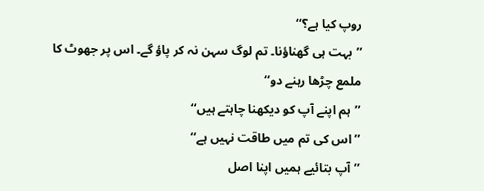روپ کیا ہے؟‘‘
’’بہت ہی گھناؤنا۔ تم لوگ سہن نہ کر پاؤ گے۔ اس پر جھوٹ کا ملمع چڑھا رہنے دو‘‘
’’ہم اپنے آپ کو دیکھنا چاہتے ہیں‘‘
’’اس کی تم میں طاقت نہیں ہے‘‘
’’آپ بتائیے ہمیں اپنا اصل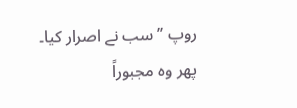روپ ’’سب نے اصرار کیا۔
پھر وہ مجبوراً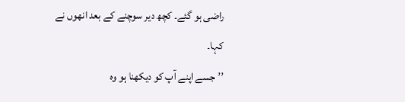راضی ہو گئے۔ کچھ دیر سوچنے کے بعد انھوں نے کہا۔
’’جسے اپنے آپ کو دیکھنا ہو وہ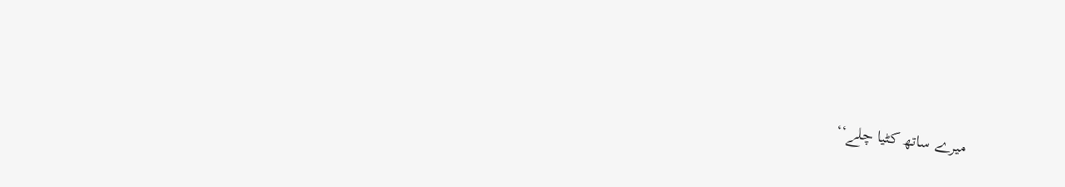میرے ساتھ کٹیا چلے‘‘